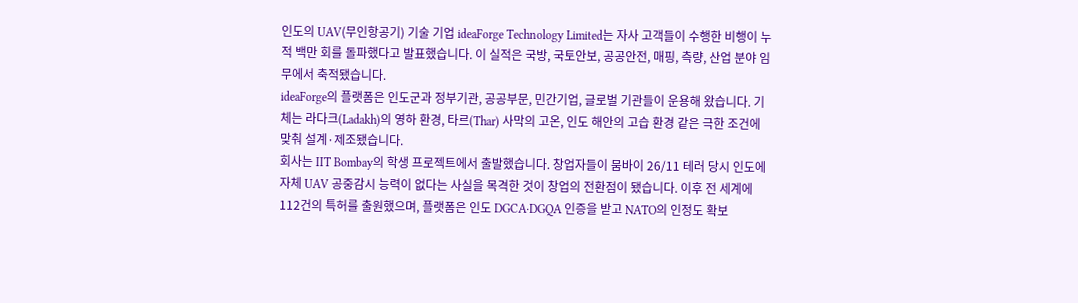인도의 UAV(무인항공기) 기술 기업 ideaForge Technology Limited는 자사 고객들이 수행한 비행이 누적 백만 회를 돌파했다고 발표했습니다. 이 실적은 국방, 국토안보, 공공안전, 매핑, 측량, 산업 분야 임무에서 축적됐습니다.
ideaForge의 플랫폼은 인도군과 정부기관, 공공부문, 민간기업, 글로벌 기관들이 운용해 왔습니다. 기체는 라다크(Ladakh)의 영하 환경, 타르(Thar) 사막의 고온, 인도 해안의 고습 환경 같은 극한 조건에 맞춰 설계·제조됐습니다.
회사는 IIT Bombay의 학생 프로젝트에서 출발했습니다. 창업자들이 뭄바이 26/11 테러 당시 인도에 자체 UAV 공중감시 능력이 없다는 사실을 목격한 것이 창업의 전환점이 됐습니다. 이후 전 세계에 112건의 특허를 출원했으며, 플랫폼은 인도 DGCA·DGQA 인증을 받고 NATO의 인정도 확보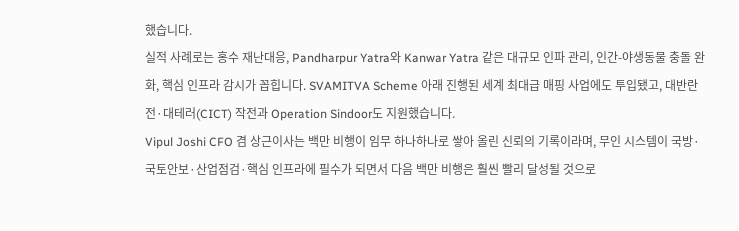했습니다.
실적 사례로는 홍수 재난대응, Pandharpur Yatra와 Kanwar Yatra 같은 대규모 인파 관리, 인간-야생동물 충돌 완화, 핵심 인프라 감시가 꼽힙니다. SVAMITVA Scheme 아래 진행된 세계 최대급 매핑 사업에도 투입됐고, 대반란전·대테러(CICT) 작전과 Operation Sindoor도 지원했습니다.
Vipul Joshi CFO 겸 상근이사는 백만 비행이 임무 하나하나로 쌓아 올린 신뢰의 기록이라며, 무인 시스템이 국방·국토안보·산업점검·핵심 인프라에 필수가 되면서 다음 백만 비행은 훨씬 빨리 달성될 것으로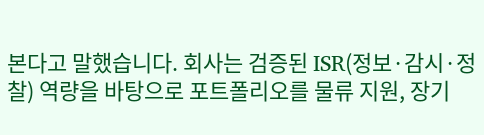본다고 말했습니다. 회사는 검증된 ISR(정보·감시·정찰) 역량을 바탕으로 포트폴리오를 물류 지원, 장기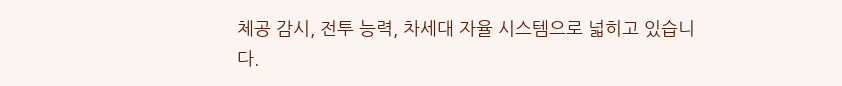체공 감시, 전투 능력, 차세대 자율 시스템으로 넓히고 있습니다.